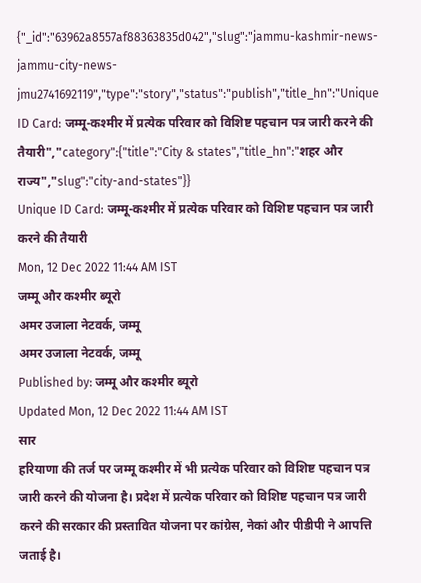{"_id":"63962a8557af88363835d042","slug":"jammu-kashmir-news-jammu-city-news-jmu2741692119","type":"story","status":"publish","title_hn":"Unique ID Card: जम्मू-कश्मीर में प्रत्येक परिवार को विशिष्ट पहचान पत्र जारी करने की तैयारी","category":{"title":"City & states","title_hn":"शहर और राज्य","slug":"city-and-states"}}
Unique ID Card: जम्मू-कश्मीर में प्रत्येक परिवार को विशिष्ट पहचान पत्र जारी करने की तैयारी
Mon, 12 Dec 2022 11:44 AM IST
जम्मू और कश्मीर ब्यूरो
अमर उजाला नेटवर्क, जम्मू
अमर उजाला नेटवर्क, जम्मू
Published by: जम्मू और कश्मीर ब्यूरो
Updated Mon, 12 Dec 2022 11:44 AM IST
सार
हरियाणा की तर्ज पर जम्मू कश्मीर में भी प्रत्येक परिवार को विशिष्ट पहचान पत्र जारी करने की योजना है। प्रदेश में प्रत्येक परिवार को विशिष्ट पहचान पत्र जारी करने की सरकार की प्रस्तावित योजना पर कांग्रेस, नेकां और पीडीपी ने आपत्ति जताई है।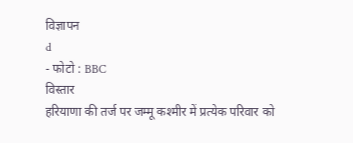विज्ञापन
d
- फोटो : BBC
विस्तार
हरियाणा की तर्ज पर जम्मू कश्मीर में प्रत्येक परिवार को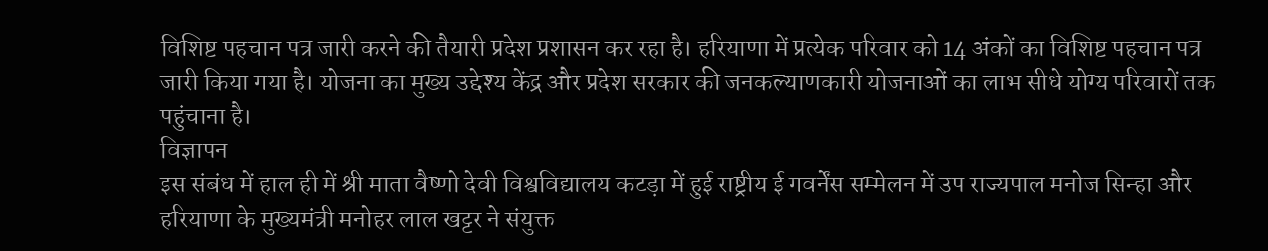विशिष्ट पहचान पत्र जारी करने की तैयारी प्रदेश प्रशासन कर रहा है। हरियाणा में प्रत्येक परिवार को 14 अंकों का विशिष्ट पहचान पत्र जारी किया गया है। योजना का मुख्य उद्देश्य केंद्र और प्रदेश सरकार की जनकल्याणकारी योजनाओं का लाभ सीधे योग्य परिवारों तक पहुंचाना है।
विज्ञापन
इस संबंध में हाल ही में श्री माता वैष्णो देवी विश्वविद्यालय कटड़ा में हुई राष्ट्रीय ई गवर्नेंस सम्मेलन में उप राज्यपाल मनोज सिन्हा और हरियाणा के मुख्यमंत्री मनोहर लाल खट्टर ने संयुक्त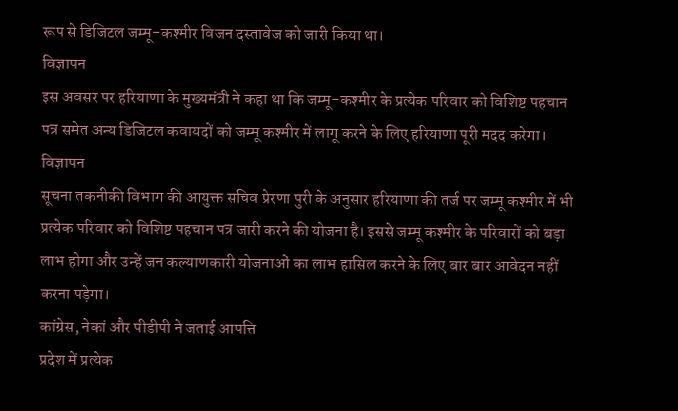रूप से डिजिटल जम्मू-कश्मीर विजन दस्तावेज को जारी किया था।
विज्ञापन
इस अवसर पर हरियाणा के मुख्यमंत्री ने कहा था कि जम्मू-कश्मीर के प्रत्येक परिवार को विशिष्ट पहचान पत्र समेत अन्य डिजिटल कवायदों को जम्मू कश्मीर में लागू करने के लिए हरियाणा पूरी मदद करेगा।
विज्ञापन
सूचना तकनीकी विभाग की आयुक्त सचिव प्रेरणा पुरी के अनुसार हरियाणा की तर्ज पर जम्मू कश्मीर में भी प्रत्येक परिवार को विशिष्ट पहचान पत्र जारी करने की योजना है। इससे जम्मू कश्मीर के परिवारों को बड़ा लाभ होगा और उन्हें जन कल्याणकारी योजनाओं का लाभ हासिल करने के लिए बार बार आवेदन नहीं करना पड़ेगा।
कांग्रेस, नेकां और पीडीपी ने जताई आपत्ति
प्रदेश में प्रत्येक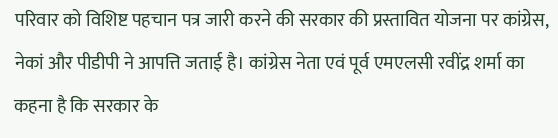परिवार को विशिष्ट पहचान पत्र जारी करने की सरकार की प्रस्तावित योजना पर कांग्रेस, नेकां और पीडीपी ने आपत्ति जताई है। कांग्रेस नेता एवं पूर्व एमएलसी रवींद्र शर्मा का कहना है कि सरकार के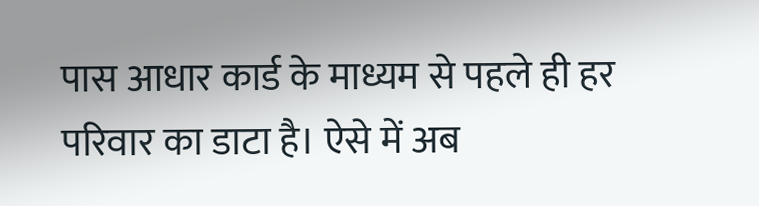पास आधार कार्ड के माध्यम से पहले ही हर परिवार का डाटा है। ऐसे में अब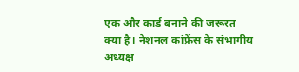एक और कार्ड बनाने की जरूरत क्या है। नेशनल कांफ्रेंस के संभागीय अध्यक्ष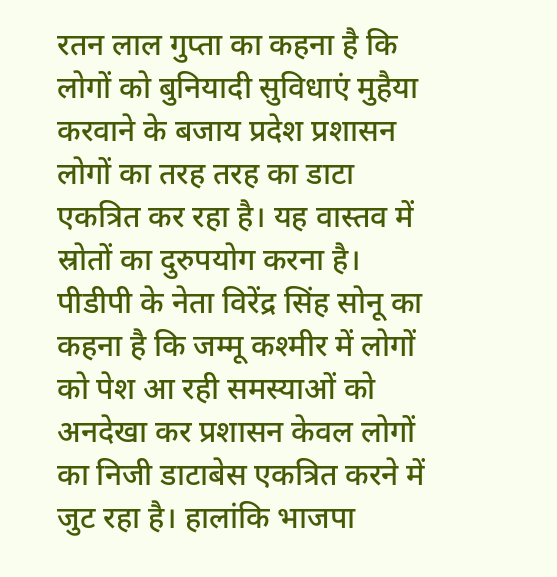रतन लाल गुप्ता का कहना है कि लोगों को बुनियादी सुविधाएं मुहैया करवाने के बजाय प्रदेश प्रशासन लोगों का तरह तरह का डाटा एकत्रित कर रहा है। यह वास्तव में स्रोतों का दुरुपयोग करना है।
पीडीपी के नेता विरेंद्र सिंह सोनू का कहना है कि जम्मू कश्मीर में लोगों को पेश आ रही समस्याओं को अनदेखा कर प्रशासन केवल लोगों का निजी डाटाबेस एकत्रित करने में जुट रहा है। हालांकि भाजपा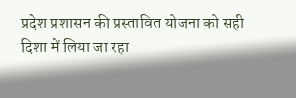प्रदेश प्रशासन की प्रस्तावित योजना को सही दिशा में लिया जा रहा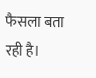फैसला बता रही है।